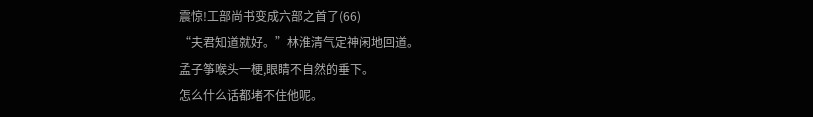震惊!工部尚书变成六部之首了(66)
“夫君知道就好。”林淮清气定神闲地回道。
孟子筝喉头一梗,眼睛不自然的垂下。
怎么什么话都堵不住他呢。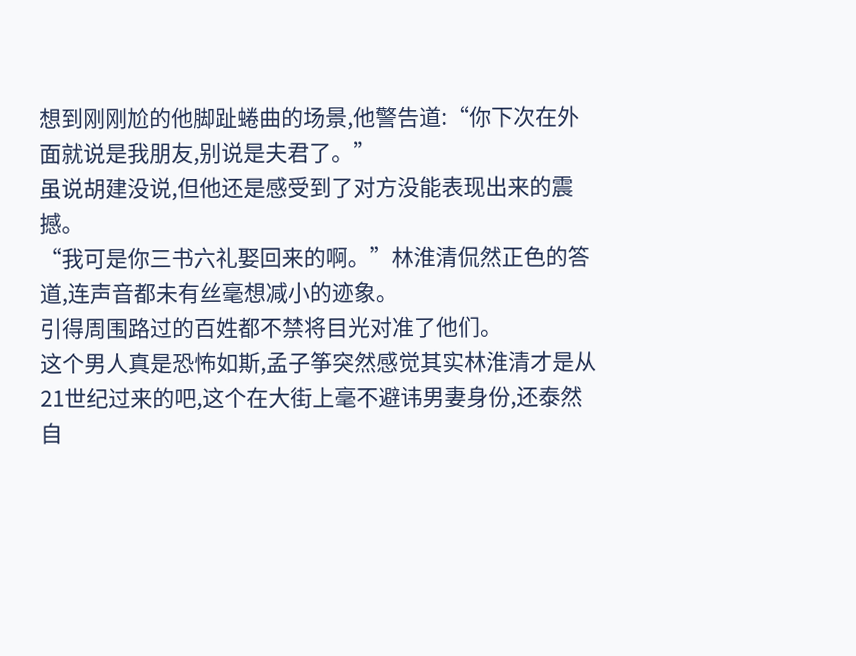想到刚刚尬的他脚趾蜷曲的场景,他警告道:“你下次在外面就说是我朋友,别说是夫君了。”
虽说胡建没说,但他还是感受到了对方没能表现出来的震撼。
“我可是你三书六礼娶回来的啊。”林淮清侃然正色的答道,连声音都未有丝毫想减小的迹象。
引得周围路过的百姓都不禁将目光对准了他们。
这个男人真是恐怖如斯,孟子筝突然感觉其实林淮清才是从21世纪过来的吧,这个在大街上毫不避讳男妻身份,还泰然自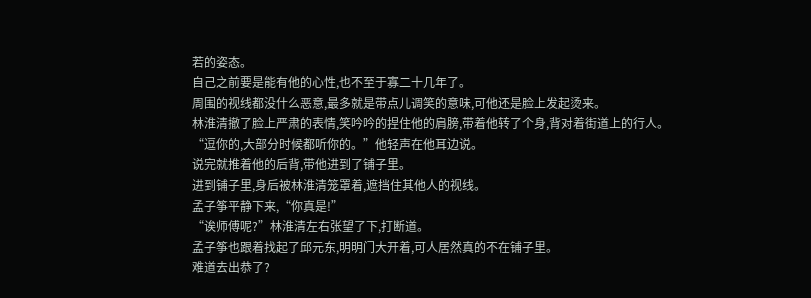若的姿态。
自己之前要是能有他的心性,也不至于寡二十几年了。
周围的视线都没什么恶意,最多就是带点儿调笑的意味,可他还是脸上发起烫来。
林淮清撤了脸上严肃的表情,笑吟吟的捏住他的肩膀,带着他转了个身,背对着街道上的行人。
“逗你的,大部分时候都听你的。”他轻声在他耳边说。
说完就推着他的后背,带他进到了铺子里。
进到铺子里,身后被林淮清笼罩着,遮挡住其他人的视线。
孟子筝平静下来,“你真是!”
“诶师傅呢?”林淮清左右张望了下,打断道。
孟子筝也跟着找起了邱元东,明明门大开着,可人居然真的不在铺子里。
难道去出恭了?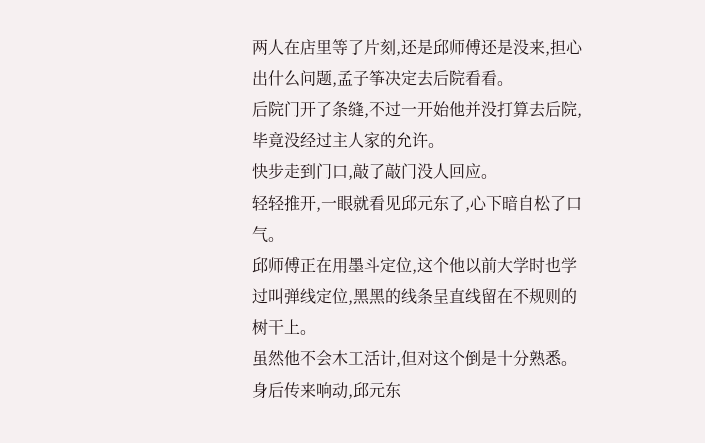两人在店里等了片刻,还是邱师傅还是没来,担心出什么问题,孟子筝决定去后院看看。
后院门开了条缝,不过一开始他并没打算去后院,毕竟没经过主人家的允许。
快步走到门口,敲了敲门没人回应。
轻轻推开,一眼就看见邱元东了,心下暗自松了口气。
邱师傅正在用墨斗定位,这个他以前大学时也学过叫弹线定位,黑黑的线条呈直线留在不规则的树干上。
虽然他不会木工活计,但对这个倒是十分熟悉。
身后传来响动,邱元东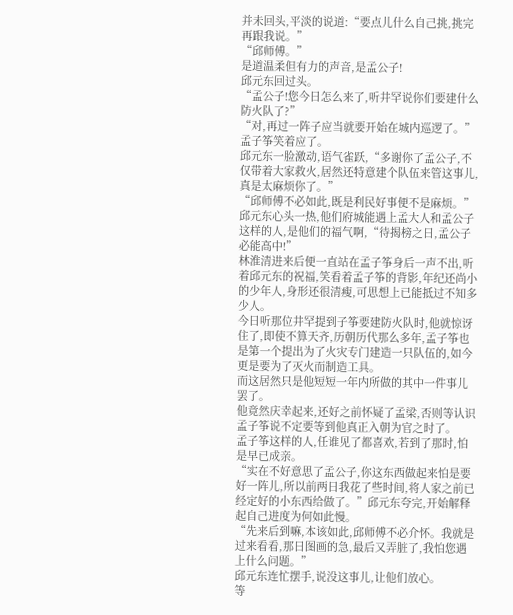并未回头,平淡的说道:“要点儿什么自己挑,挑完再跟我说。”
“邱师傅。”
是道温柔但有力的声音,是孟公子!
邱元东回过头。
“孟公子!您今日怎么来了,听井罕说你们要建什么防火队了?”
“对,再过一阵子应当就要开始在城内巡逻了。”孟子筝笑着应了。
邱元东一脸激动,语气雀跃,“多谢你了孟公子,不仅带着大家救火,居然还特意建个队伍来管这事儿,真是太麻烦你了。”
“邱师傅不必如此,既是利民好事便不是麻烦。”
邱元东心头一热,他们府城能遇上孟大人和孟公子这样的人,是他们的福气啊,“待揭榜之日,孟公子必能高中!”
林淮清进来后便一直站在孟子筝身后一声不出,听着邱元东的祝福,笑看着孟子筝的背影,年纪还尚小的少年人,身形还很清瘦,可思想上已能抵过不知多少人。
今日听那位井罕提到子筝要建防火队时,他就惊讶住了,即使不算天齐,历朝历代那么多年,孟子筝也是第一个提出为了火灾专门建造一只队伍的,如今更是要为了灭火而制造工具。
而这居然只是他短短一年内所做的其中一件事儿罢了。
他竟然庆幸起来,还好之前怀疑了孟梁,否则等认识孟子筝说不定要等到他真正入朝为官之时了。
孟子筝这样的人,任谁见了都喜欢,若到了那时,怕是早已成亲。
“实在不好意思了孟公子,你这东西做起来怕是要好一阵儿,所以前两日我花了些时间,将人家之前已经定好的小东西给做了。”邱元东夸完,开始解释起自己进度为何如此慢。
“先来后到嘛,本该如此,邱师傅不必介怀。我就是过来看看,那日图画的急,最后又弄脏了,我怕您遇上什么问题。”
邱元东连忙摆手,说没这事儿,让他们放心。
等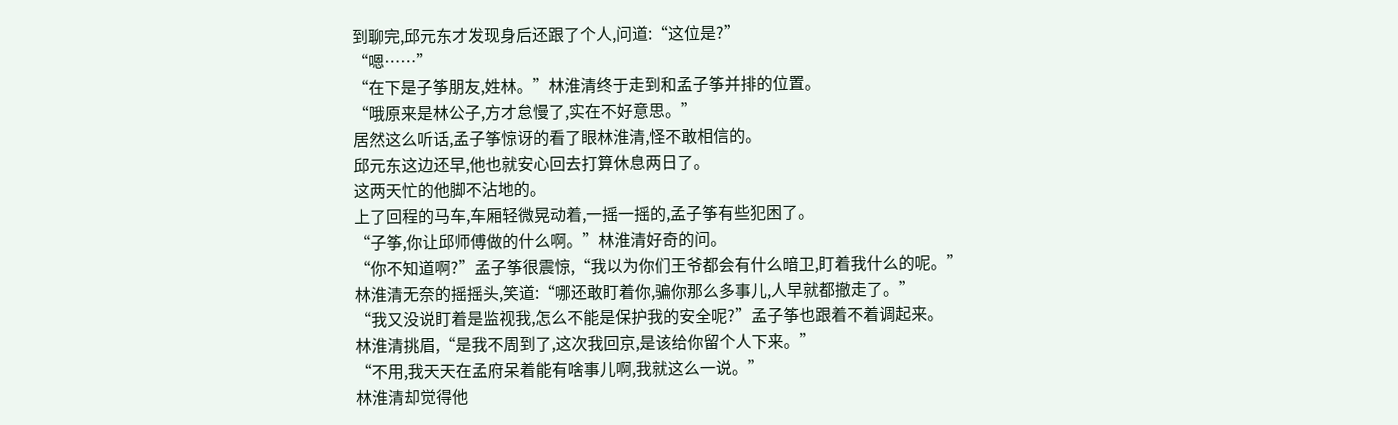到聊完,邱元东才发现身后还跟了个人,问道:“这位是?”
“嗯……”
“在下是子筝朋友,姓林。”林淮清终于走到和孟子筝并排的位置。
“哦原来是林公子,方才怠慢了,实在不好意思。”
居然这么听话,孟子筝惊讶的看了眼林淮清,怪不敢相信的。
邱元东这边还早,他也就安心回去打算休息两日了。
这两天忙的他脚不沾地的。
上了回程的马车,车厢轻微晃动着,一摇一摇的,孟子筝有些犯困了。
“子筝,你让邱师傅做的什么啊。”林淮清好奇的问。
“你不知道啊?”孟子筝很震惊,“我以为你们王爷都会有什么暗卫,盯着我什么的呢。”
林淮清无奈的摇摇头,笑道:“哪还敢盯着你,骗你那么多事儿,人早就都撤走了。”
“我又没说盯着是监视我,怎么不能是保护我的安全呢?”孟子筝也跟着不着调起来。
林淮清挑眉,“是我不周到了,这次我回京,是该给你留个人下来。”
“不用,我天天在孟府呆着能有啥事儿啊,我就这么一说。”
林淮清却觉得他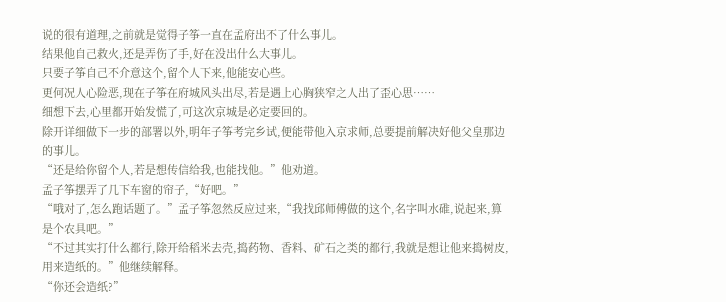说的很有道理,之前就是觉得子筝一直在孟府出不了什么事儿。
结果他自己救火,还是弄伤了手,好在没出什么大事儿。
只要子筝自己不介意这个,留个人下来,他能安心些。
更何况人心险恶,现在子筝在府城风头出尽,若是遇上心胸狭窄之人出了歪心思……
细想下去,心里都开始发慌了,可这次京城是必定要回的。
除开详细做下一步的部署以外,明年子筝考完乡试,便能带他入京求师,总要提前解决好他父皇那边的事儿。
“还是给你留个人,若是想传信给我,也能找他。”他劝道。
孟子筝摆弄了几下车窗的帘子,“好吧。”
“哦对了,怎么跑话题了。”孟子筝忽然反应过来,“我找邱师傅做的这个,名字叫水碓,说起来,算是个农具吧。”
“不过其实打什么都行,除开给稻米去壳,捣药物、香料、矿石之类的都行,我就是想让他来捣树皮,用来造纸的。”他继续解释。
“你还会造纸?”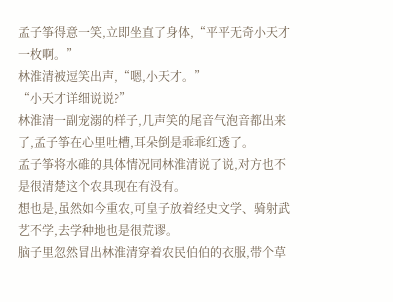孟子筝得意一笑,立即坐直了身体,“平平无奇小天才一枚啊。”
林淮清被逗笑出声,“嗯,小天才。”
“小天才详细说说?”
林淮清一副宠溺的样子,几声笑的尾音气泡音都出来了,孟子筝在心里吐槽,耳朵倒是乖乖红透了。
孟子筝将水碓的具体情况同林淮清说了说,对方也不是很清楚这个农具现在有没有。
想也是,虽然如今重农,可皇子放着经史文学、骑射武艺不学,去学种地也是很荒谬。
脑子里忽然冒出林淮清穿着农民伯伯的衣服,带个草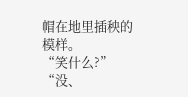帽在地里插秧的模样。
“笑什么?”
“没、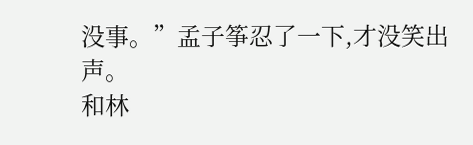没事。”孟子筝忍了一下,才没笑出声。
和林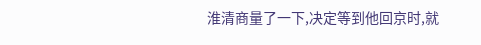淮清商量了一下,决定等到他回京时,就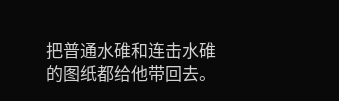把普通水碓和连击水碓的图纸都给他带回去。